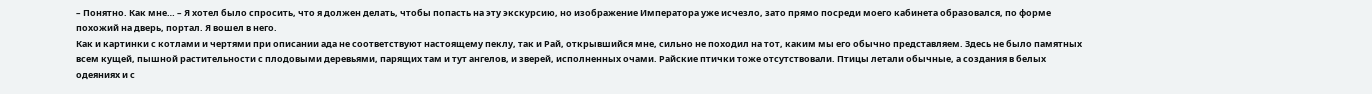– Понятно. Как мне… – Я хотел было спросить, что я должен делать, чтобы попасть на эту экскурсию, но изображение Императора уже исчезло, зато прямо посреди моего кабинета образовался, по форме похожий на дверь, портал. Я вошел в него.
Как и картинки с котлами и чертями при описании ада не соответствуют настоящему пеклу, так и Рай, открывшийся мне, сильно не походил на тот, каким мы его обычно представляем. Здесь не было памятных всем кущей, пышной растительности с плодовыми деревьями, парящих там и тут ангелов, и зверей, исполненных очами. Райские птички тоже отсутствовали. Птицы летали обычные, а создания в белых одеяниях и с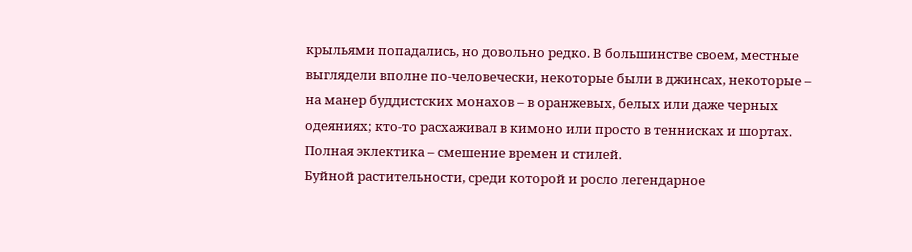крыльями попадались, но довольно редко. В большинстве своем, местные выглядели вполне по-человечески, некоторые были в джинсах, некоторые – на манер буддистских монахов – в оранжевых, белых или даже черных одеяниях; кто-то расхаживал в кимоно или просто в теннисках и шортах. Полная эклектика – смешение времен и стилей.
Буйной растительности, среди которой и росло легендарное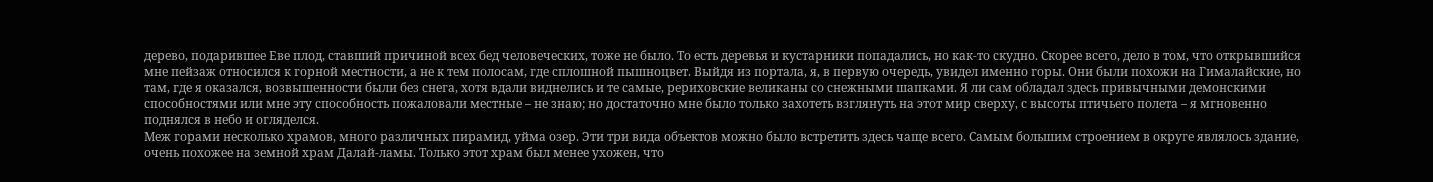дерево, подарившее Еве плод, ставший причиной всех бед человеческих, тоже не было. То есть деревья и кустарники попадались, но как-то скудно. Скорее всего, дело в том, что открывшийся мне пейзаж относился к горной местности, а не к тем полосам, где сплошной пышноцвет. Выйдя из портала, я, в первую очередь, увидел именно горы. Они были похожи на Гималайские, но там, где я оказался, возвышенности были без снега, хотя вдали виднелись и те самые, рериховские великаны со снежными шапками. Я ли сам обладал здесь привычными демонскими способностями или мне эту способность пожаловали местные – не знаю; но достаточно мне было только захотеть взглянуть на этот мир сверху, с высоты птичьего полета – я мгновенно поднялся в небо и огляделся.
Меж горами несколько храмов, много различных пирамид, уйма озер. Эти три вида объектов можно было встретить здесь чаще всего. Самым большим строением в округе являлось здание, очень похожее на земной храм Далай-ламы. Только этот храм был менее ухожен, что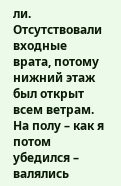ли. Отсутствовали входные врата, потому нижний этаж был открыт всем ветрам. На полу – как я потом убедился – валялись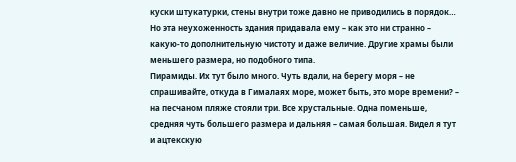куски штукатурки, стены внутри тоже давно не приводились в порядок… Но эта неухоженность здания придавала ему – как это ни странно – какую-то дополнительную чистоту и даже величие. Другие храмы были меньшего размера, но подобного типа.
Пирамиды. Их тут было много. Чуть вдали, на берегу моря – не спрашивайте, откуда в Гималаях море, может быть, это море времени? – на песчаном пляже стояли три. Все хрустальные. Одна поменьше, средняя чуть большего размера и дальняя – самая большая. Видел я тут и ацтекскую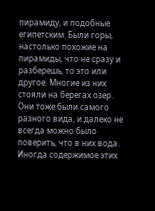пирамиду, и подобные египетским. Были горы, настолько похожие на пирамиды, что не сразу и разберешь, то это или другое. Многие из них стояли на берегах озер. Они тоже были самого разного вида, и далеко не всегда можно было поверить, что в них вода. Иногда содержимое этих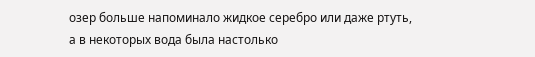озер больше напоминало жидкое серебро или даже ртуть, а в некоторых вода была настолько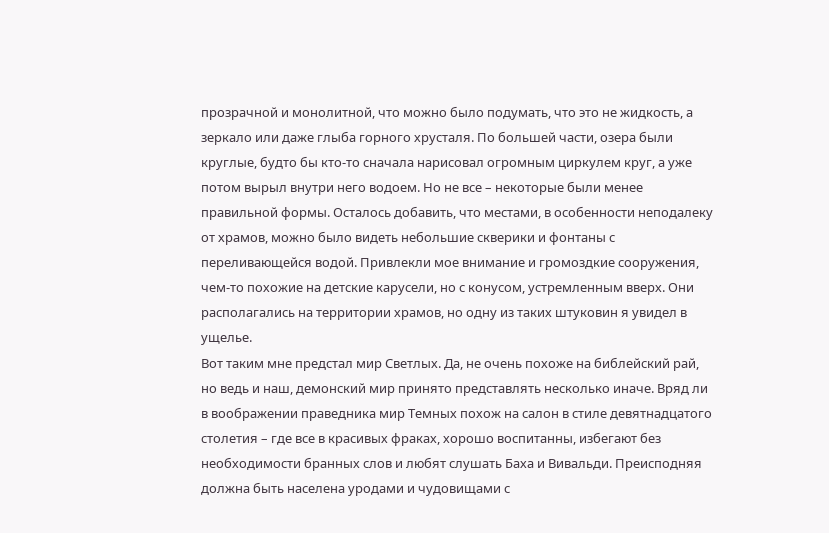прозрачной и монолитной, что можно было подумать, что это не жидкость, а зеркало или даже глыба горного хрусталя. По большей части, озера были круглые, будто бы кто-то сначала нарисовал огромным циркулем круг, а уже потом вырыл внутри него водоем. Но не все – некоторые были менее правильной формы. Осталось добавить, что местами, в особенности неподалеку от храмов, можно было видеть небольшие скверики и фонтаны с переливающейся водой. Привлекли мое внимание и громоздкие сооружения, чем-то похожие на детские карусели, но с конусом, устремленным вверх. Они располагались на территории храмов, но одну из таких штуковин я увидел в ущелье.
Вот таким мне предстал мир Светлых. Да, не очень похоже на библейский рай, но ведь и наш, демонский мир принято представлять несколько иначе. Вряд ли в воображении праведника мир Темных похож на салон в стиле девятнадцатого столетия – где все в красивых фраках, хорошо воспитанны, избегают без необходимости бранных слов и любят слушать Баха и Вивальди. Преисподняя должна быть населена уродами и чудовищами с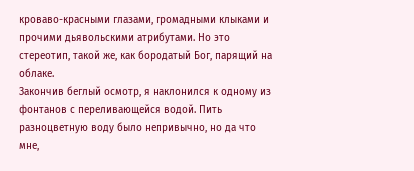кроваво-красными глазами, громадными клыками и прочими дьявольскими атрибутами. Но это стереотип, такой же, как бородатый Бог, парящий на облаке.
Закончив беглый осмотр, я наклонился к одному из фонтанов с переливающейся водой. Пить разноцветную воду было непривычно, но да что мне,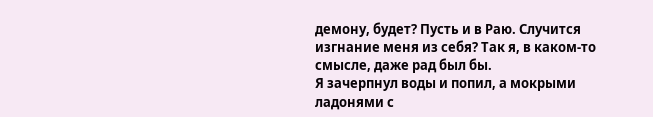демону, будет? Пусть и в Раю. Случится изгнание меня из себя? Так я, в каком-то смысле, даже рад был бы.
Я зачерпнул воды и попил, а мокрыми ладонями с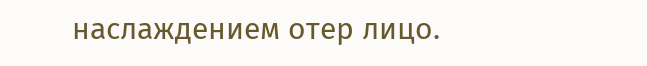наслаждением отер лицо.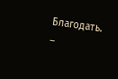Благодать.
–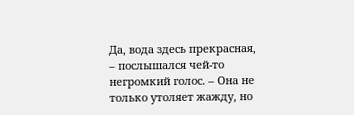Да, вода здесь прекрасная, – послышался чей-то негромкий голос. – Она не только утоляет жажду, но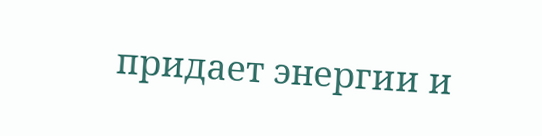придает энергии и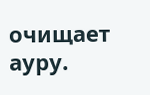очищает ауру.